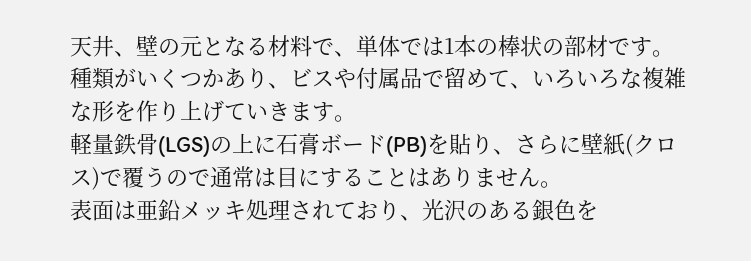天井、壁の元となる材料で、単体では1本の棒状の部材です。種類がいくつかあり、ビスや付属品で留めて、いろいろな複雑な形を作り上げていきます。
軽量鉄骨(LGS)の上に石膏ボード(PB)を貼り、さらに壁紙(クロス)で覆うので通常は目にすることはありません。
表面は亜鉛メッキ処理されており、光沢のある銀色を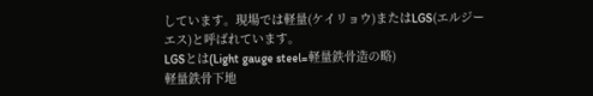しています。現場では軽量(ケイリョウ)またはLGS(エルジーエス)と呼ばれています。
LGSとは(Light gauge steel=軽量鉄骨造の略)
軽量鉄骨下地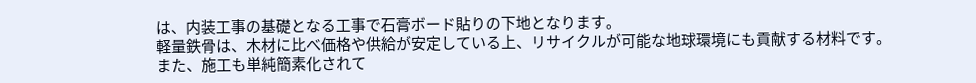は、内装工事の基礎となる工事で石膏ボード貼りの下地となります。
軽量鉄骨は、木材に比べ価格や供給が安定している上、リサイクルが可能な地球環境にも貢献する材料です。
また、施工も単純簡素化されて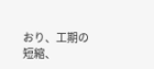おり、工期の短縮、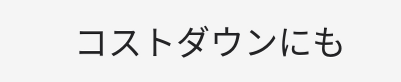コストダウンにも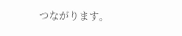つながります。